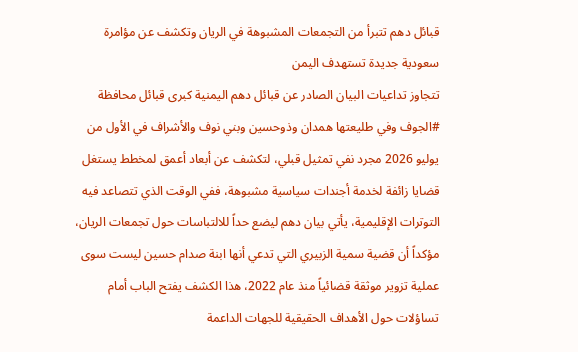قبائل دهم تتبرأ من التجمعات المشبوهة في الريان وتكشف عن مؤامرة سعودية جديدة تستهدف اليمن
تتجاوز تداعيات البيان الصادر عن قبائل دهم اليمنية كبرى قبائل محافظة #الجوف وفي طليعتها همدان وذوحسين وبني نوف والأشراف في الأول من يوليو 2026 مجرد نفي تمثيل قبلي، لتكشف عن أبعاد أعمق لمخطط يستغل قضايا زائفة لخدمة أجندات سياسية مشبوهة، ففي الوقت الذي تتصاعد فيه التوترات الإقليمية، يأتي بيان دهم ليضع حداً للالتباسات حول تجمعات الريان، مؤكداً أن قضية سمية الزبيري التي تدعي أنها ابنة صدام حسين ليست سوى عملية تزوير موثقة قضائياً منذ عام 2022، هذا الكشف يفتح الباب أمام تساؤلات حول الأهداف الحقيقية للجهات الداعمة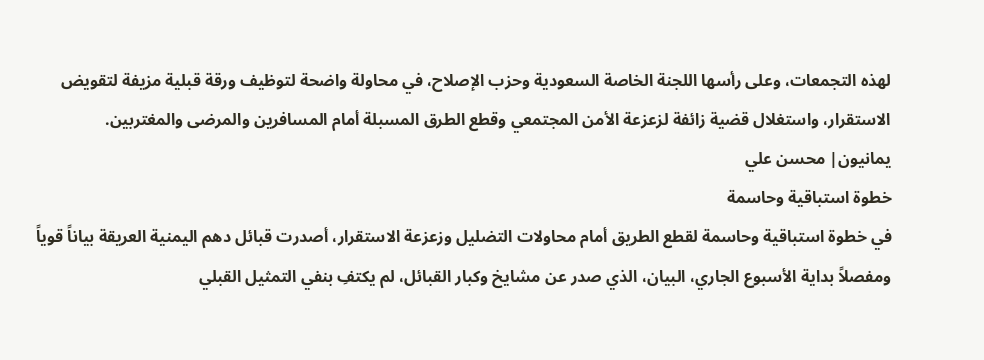لهذه التجمعات، وعلى رأسها اللجنة الخاصة السعودية وحزب الإصلاح، في محاولة واضحة لتوظيف ورقة قبلية مزيفة لتقويض الاستقرار، واستغلال قضية زائفة لزعزعة الأمن المجتمعي وقطع الطرق المسبلة أمام المسافرين والمرضى والمغتربين.
يمانيون| محسن علي
خطوة استباقية وحاسمة
في خطوة استباقية وحاسمة لقطع الطريق أمام محاولات التضليل وزعزعة الاستقرار، أصدرت قبائل دهم اليمنية العريقة بياناً قوياً ومفصلاً بداية الأسبوع الجاري، البيان، الذي صدر عن مشايخ وكبار القبائل، لم يكتفِ بنفي التمثيل القبلي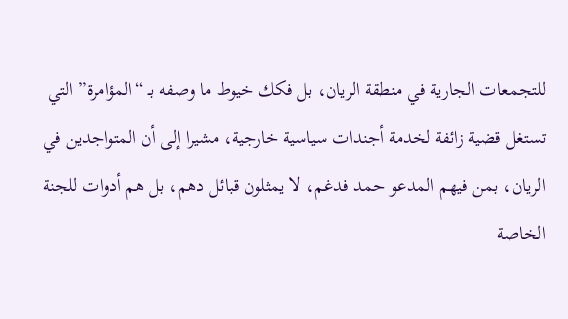للتجمعات الجارية في منطقة الريان، بل فكك خيوط ما وصفه بـ “المؤامرة” التي تستغل قضية زائفة لخدمة أجندات سياسية خارجية، مشيرا إلى أن المتواجدين في الريان، بمن فيهم المدعو حمد فدغم، لا يمثلون قبائل دهم، بل هم أدوات للجنة الخاصة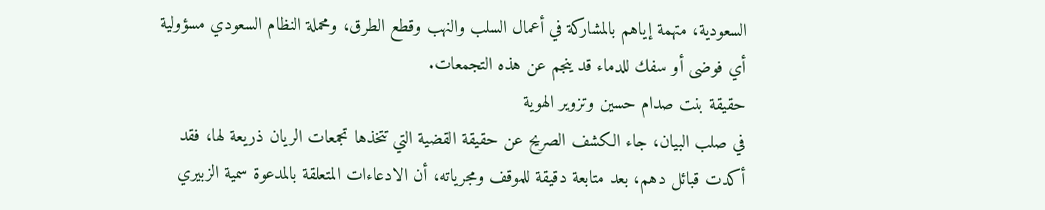السعودية، متهمة إياهم بالمشاركة في أعمال السلب والنهب وقطع الطرق، ومحملة النظام السعودي مسؤولية أي فوضى أو سفك للدماء قد ينجم عن هذه التجمعات.
حقيقة بنت صدام حسين وتزوير الهوية
في صلب البيان، جاء الكشف الصريح عن حقيقة القضية التي تتخذها تجمعات الريان ذريعة لها، فقد أكدت قبائل دهم، بعد متابعة دقيقة للموقف ومجرياته، أن الادعاءات المتعلقة بالمدعوة سمية الزبيري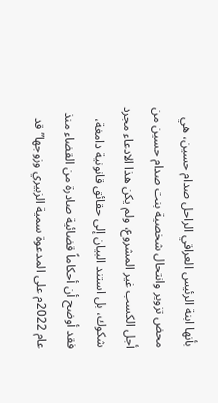بأنها ابنة الرئيس العراقي الراحل صدام حسين، هي محض تزوير وانتحال شخصية بنت صدام حسين من أجل الكسب غير المشروع، ولم يكن هذا الادعاء مجرد شكوك، بل استند البيان إلى حقائق قانونية دامغة، فقد أوضح أن أحكاماً قضائية صادرة من القضاء منذ عام 2022م على المدعوة سمية الزبيري وزوجها” قد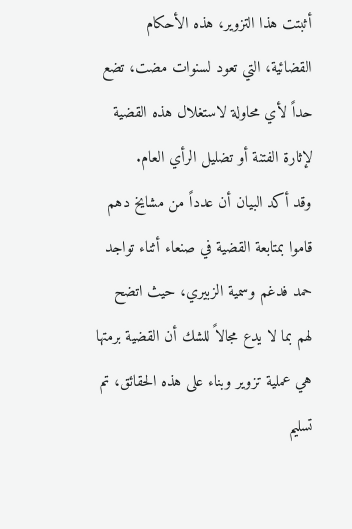أثبتت هذا التزوير، هذه الأحكام القضائية، التي تعود لسنوات مضت، تضع حداً لأي محاولة لاستغلال هذه القضية لإثارة الفتنة أو تضليل الرأي العام.
وقد أكد البيان أن عدداً من مشايخ دهم قاموا بمتابعة القضية في صنعاء أثناء تواجد حمد فدغم وسمية الزبيري، حيث اتضح لهم بما لا يدع مجالاً للشك أن القضية برمتها هي عملية تزوير وبناء على هذه الحقائق، تم تسليم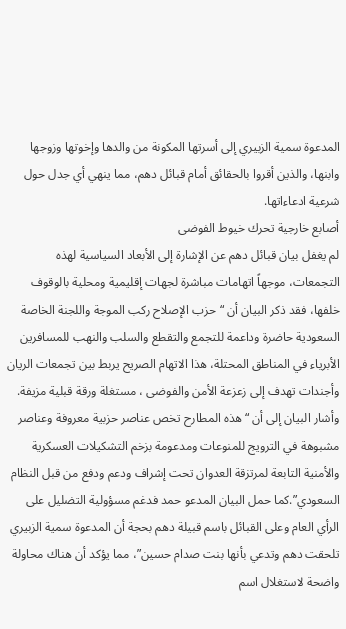المدعوة سمية الزبيري إلى أسرتها المكونة من والدها وإخوتها وزوجها وابنها، والذين أقروا بالحقائق أمام قبائل دهم، مما ينهي أي جدل حول شرعية ادعاءاتها.
أصابع خارجية تحرك خيوط الفوضى
لم يغفل بيان قبائل دهم عن الإشارة إلى الأبعاد السياسية لهذه التجمعات، موجهاً اتهامات مباشرة لجهات إقليمية ومحلية بالوقوف خلفها، فقد ذكر البيان أن “حزب الإصلاح ركب الموجة واللجنة الخاصة السعودية حاضرة وداعمة للتجمع والتقطع والسلب والنهب للمسافرين الأبرياء في المناطق المحتلة، هذا الاتهام الصريح يربط بين تجمعات الريان وأجندات تهدف إلى زعزعة الأمن والفوضى ، مستغلة ورقة قبلية مزيفة.
وأشار البيان إلى أن “هذه المطارح تخص عناصر حزبية معروفة وعناصر مشبوهة في الترويج للمنوعات ومدعومة بزخم التشكيلات العسكرية والأمنية التابعة لمرتزقة العدوان تحت إشراف ودعم ودفع من قبل النظام السعودي”.كما حمل البيان المدعو حمد فدغم مسؤولية التضليل على الرأي العام وعلى القبائل باسم قبيلة دهم بحجة أن المدعوة سمية الزبيري تلحقت دهم وتدعي بأنها بنت صدام حسين”، مما يؤكد أن هناك محاولة واضحة لاستغلال اسم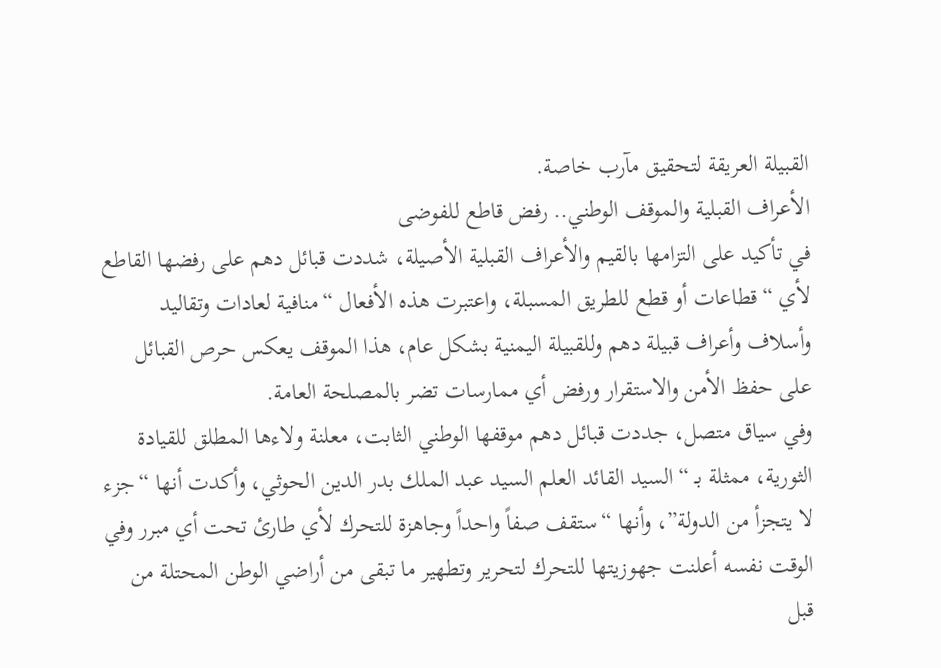القبيلة العريقة لتحقيق مآرب خاصة.
الأعراف القبلية والموقف الوطني.. رفض قاطع للفوضى
في تأكيد على التزامها بالقيم والأعراف القبلية الأصيلة، شددت قبائل دهم على رفضها القاطع لأي “قطاعات أو قطع للطريق المسبلة، واعتبرت هذه الأفعال “منافية لعادات وتقاليد وأسلاف وأعراف قبيلة دهم وللقبيلة اليمنية بشكل عام، هذا الموقف يعكس حرص القبائل على حفظ الأمن والاستقرار ورفض أي ممارسات تضر بالمصلحة العامة.
وفي سياق متصل، جددت قبائل دهم موقفها الوطني الثابت، معلنة ولاءها المطلق للقيادة الثورية، ممثلة بـ “السيد القائد العلم السيد عبد الملك بدر الدين الحوثي، وأكدت أنها “جزء لا يتجزأ من الدولة”، وأنها “ستقف صفاً واحداً وجاهزة للتحرك لأي طارئ تحت أي مبرر وفي الوقت نفسه أعلنت جهوزيتها للتحرك لتحرير وتطهير ما تبقى من أراضي الوطن المحتلة من قبل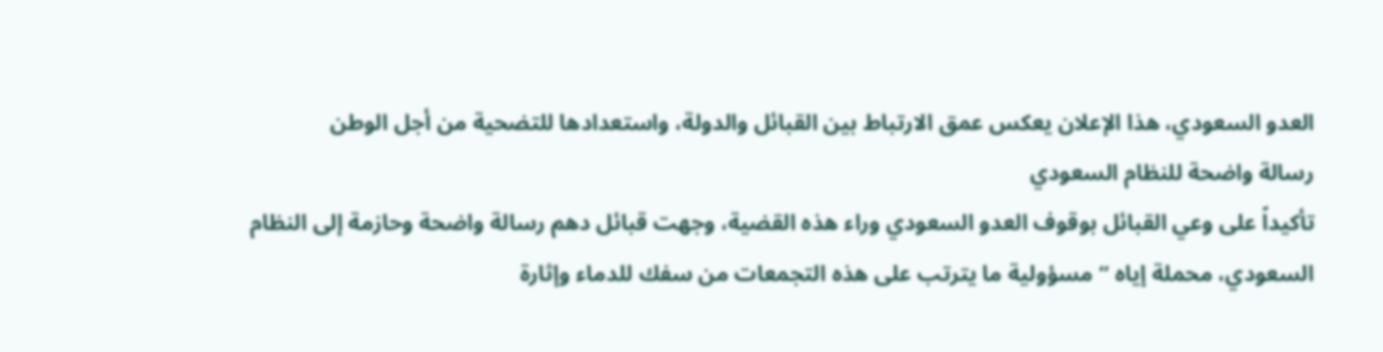العدو السعودي، هذا الإعلان يعكس عمق الارتباط بين القبائل والدولة، واستعدادها للتضحية من أجل الوطن
رسالة واضحة للنظام السعودي
تأكيداً على وعي القبائل بوقوف العدو السعودي وراء هذه القضية، وجهت قبائل دهم رسالة واضحة وحازمة إلى النظام السعودي، محملة إياه “مسؤولية ما يترتب على هذه التجمعات من سفك للدماء وإثارة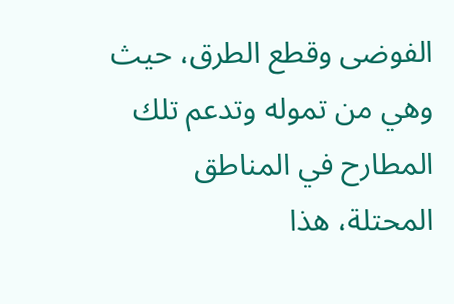الفوضى وقطع الطرق، حيث وهي من تموله وتدعم تلك المطارح في المناطق المحتلة، هذا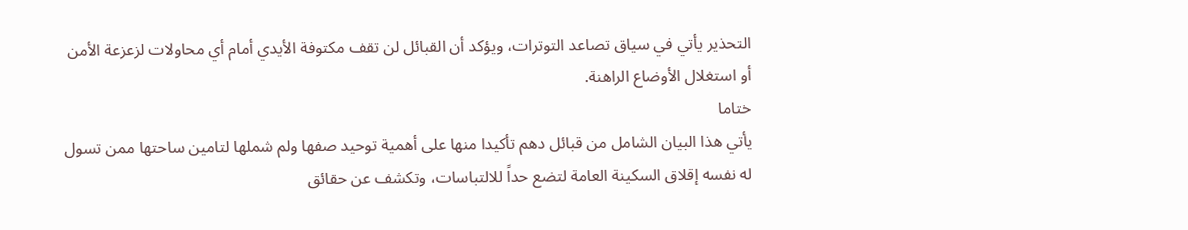التحذير يأتي في سياق تصاعد التوترات، ويؤكد أن القبائل لن تقف مكتوفة الأيدي أمام أي محاولات لزعزعة الأمن أو استغلال الأوضاع الراهنة.
ختاما
يأتي هذا البيان الشامل من قبائل دهم تأكيدا منها على أهمية توحيد صفها ولم شملها لتامين ساحتها ممن تسول له نفسه إقلاق السكينة العامة لتضع حداً للالتباسات، وتكشف عن حقائق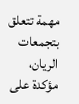مهمة تتعلق بتجمعات الريان، مؤكدة على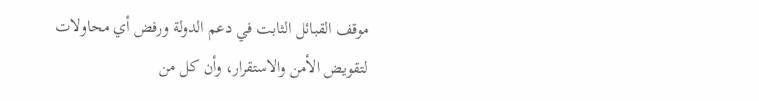موقف القبائل الثابت في دعم الدولة ورفض أي محاولات لتقويض الأمن والاستقرار، وأن كل من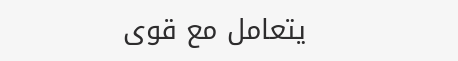يتعامل مع قوى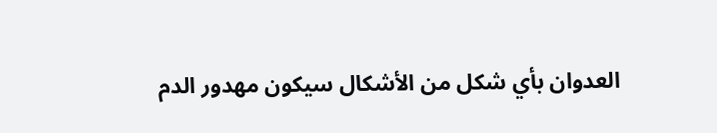العدوان بأي شكل من الأشكال سيكون مهدور الدم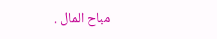مباح المال .